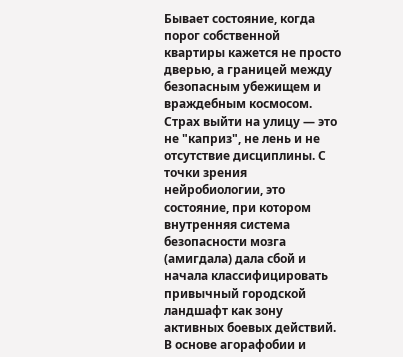Бывает состояние, когда порог собственной квартиры кажется не просто дверью, а границей между безопасным убежищем и враждебным космосом. Страх выйти на улицу — это не "каприз", не лень и не отсутствие дисциплины. С точки зрения нейробиологии, это состояние, при котором внутренняя система безопасности мозга (амигдала) дала сбой и начала классифицировать привычный городской ландшафт как зону активных боевых действий.
В основе агорафобии и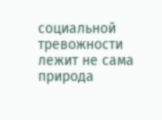социальной тревожности лежит не сама природа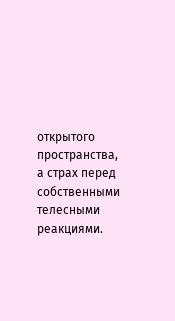открытого пространства, а страх перед собственными телесными реакциями.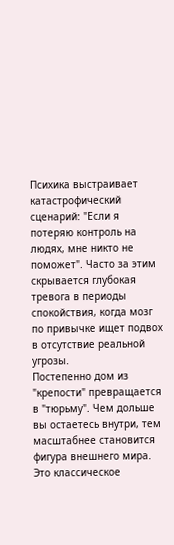Психика выстраивает катастрофический сценарий: "Если я потеряю контроль на людях, мне никто не поможет". Часто за этим скрывается глубокая тревога в периоды спокойствия, когда мозг по привычке ищет подвох в отсутствие реальной угрозы.
Постепенно дом из "крепости" превращается в "тюрьму". Чем дольше вы остаетесь внутри, тем масштабнее становится фигура внешнего мира. Это классическое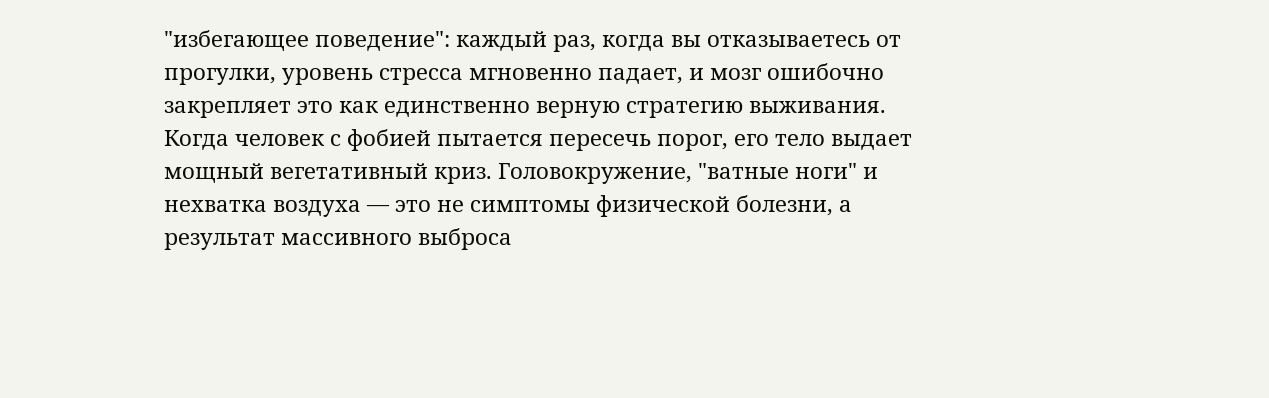"избегающее поведение": каждый раз, когда вы отказываетесь от прогулки, уровень стресса мгновенно падает, и мозг ошибочно закрепляет это как единственно верную стратегию выживания.
Когда человек с фобией пытается пересечь порог, его тело выдает мощный вегетативный криз. Головокружение, "ватные ноги" и нехватка воздуха — это не симптомы физической болезни, а результат массивного выброса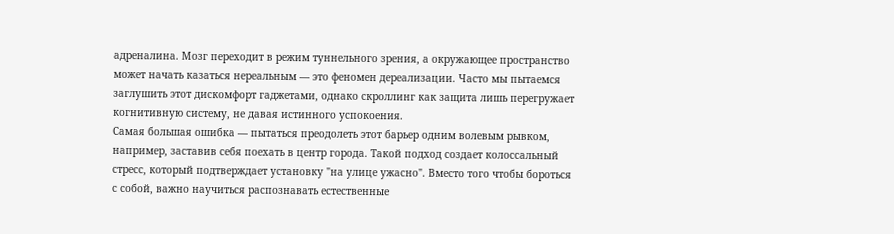адреналина. Мозг переходит в режим туннельного зрения, а окружающее пространство может начать казаться нереальным — это феномен дереализации. Часто мы пытаемся заглушить этот дискомфорт гаджетами, однако скроллинг как защита лишь перегружает когнитивную систему, не давая истинного успокоения.
Самая большая ошибка — пытаться преодолеть этот барьер одним волевым рывком, например, заставив себя поехать в центр города. Такой подход создает колоссальный стресс, который подтверждает установку "на улице ужасно". Вместо того чтобы бороться с собой, важно научиться распознавать естественные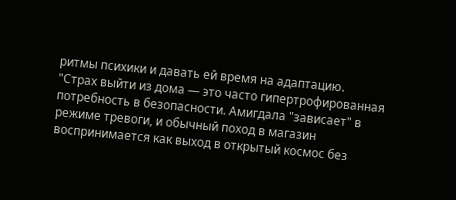ритмы психики и давать ей время на адаптацию.
"Страх выйти из дома — это часто гипертрофированная потребность в безопасности. Амигдала "зависает" в режиме тревоги, и обычный поход в магазин воспринимается как выход в открытый космос без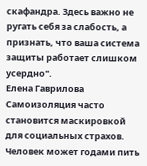скафандра. Здесь важно не ругать себя за слабость, а признать, что ваша система защиты работает слишком усердно".
Елена Гаврилова
Самоизоляция часто становится маскировкой для социальных страхов. Человек может годами пить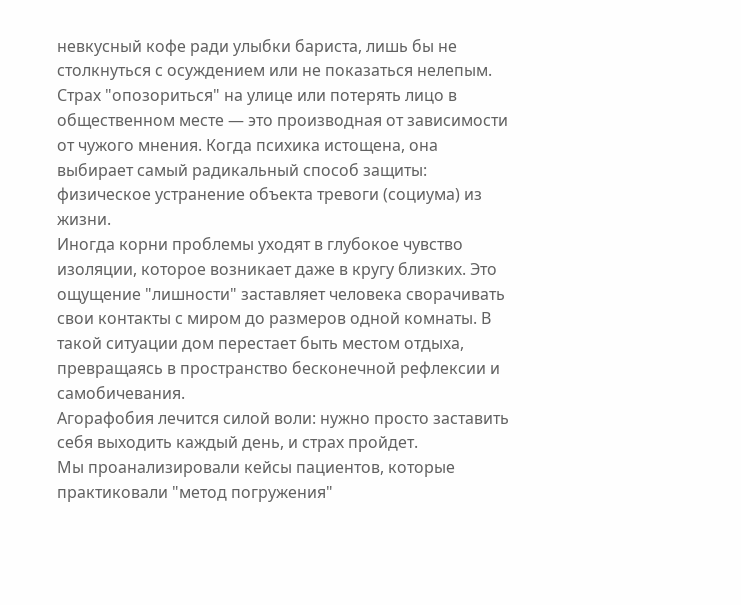невкусный кофе ради улыбки бариста, лишь бы не столкнуться с осуждением или не показаться нелепым. Страх "опозориться" на улице или потерять лицо в общественном месте — это производная от зависимости от чужого мнения. Когда психика истощена, она выбирает самый радикальный способ защиты: физическое устранение объекта тревоги (социума) из жизни.
Иногда корни проблемы уходят в глубокое чувство изоляции, которое возникает даже в кругу близких. Это ощущение "лишности" заставляет человека сворачивать свои контакты с миром до размеров одной комнаты. В такой ситуации дом перестает быть местом отдыха, превращаясь в пространство бесконечной рефлексии и самобичевания.
Агорафобия лечится силой воли: нужно просто заставить себя выходить каждый день, и страх пройдет.
Мы проанализировали кейсы пациентов, которые практиковали "метод погружения"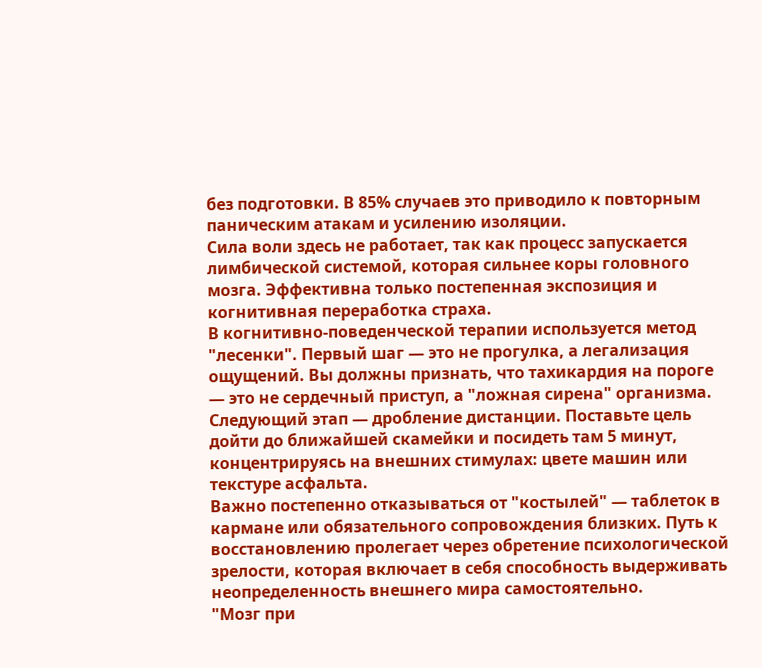без подготовки. В 85% случаев это приводило к повторным паническим атакам и усилению изоляции.
Сила воли здесь не работает, так как процесс запускается лимбической системой, которая сильнее коры головного мозга. Эффективна только постепенная экспозиция и когнитивная переработка страха.
В когнитивно-поведенческой терапии используется метод "лесенки". Первый шаг — это не прогулка, а легализация ощущений. Вы должны признать, что тахикардия на пороге — это не сердечный приступ, а "ложная сирена" организма. Следующий этап — дробление дистанции. Поставьте цель дойти до ближайшей скамейки и посидеть там 5 минут, концентрируясь на внешних стимулах: цвете машин или текстуре асфальта.
Важно постепенно отказываться от "костылей" — таблеток в кармане или обязательного сопровождения близких. Путь к восстановлению пролегает через обретение психологической зрелости, которая включает в себя способность выдерживать неопределенность внешнего мира самостоятельно.
"Мозг при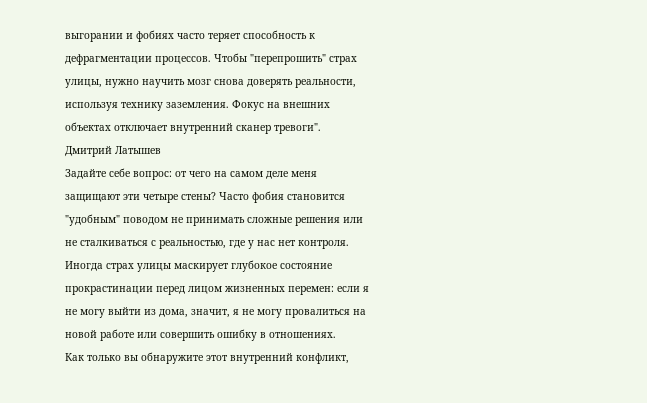выгорании и фобиях часто теряет способность к дефрагментации процессов. Чтобы "перепрошить" страх улицы, нужно научить мозг снова доверять реальности, используя технику заземления. Фокус на внешних объектах отключает внутренний сканер тревоги".
Дмитрий Латышев
Задайте себе вопрос: от чего на самом деле меня защищают эти четыре стены? Часто фобия становится "удобным" поводом не принимать сложные решения или не сталкиваться с реальностью, где у нас нет контроля. Иногда страх улицы маскирует глубокое состояние прокрастинации перед лицом жизненных перемен: если я не могу выйти из дома, значит, я не могу провалиться на новой работе или совершить ошибку в отношениях.
Как только вы обнаружите этот внутренний конфликт,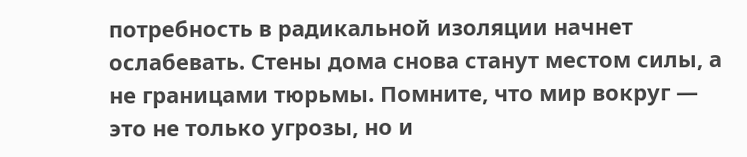потребность в радикальной изоляции начнет ослабевать. Стены дома снова станут местом силы, а не границами тюрьмы. Помните, что мир вокруг — это не только угрозы, но и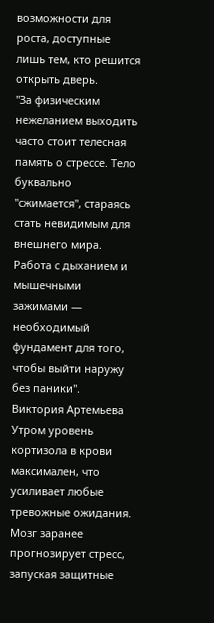возможности для роста, доступные лишь тем, кто решится открыть дверь.
"За физическим нежеланием выходить часто стоит телесная память о стрессе. Тело буквально "сжимается", стараясь стать невидимым для внешнего мира. Работа с дыханием и мышечными зажимами — необходимый фундамент для того, чтобы выйти наружу без паники".
Виктория Артемьева
Утром уровень кортизола в крови максимален, что усиливает любые тревожные ожидания. Мозг заранее прогнозирует стресс, запуская защитные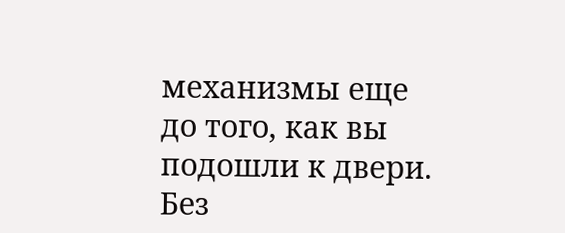механизмы еще до того, как вы подошли к двери.
Без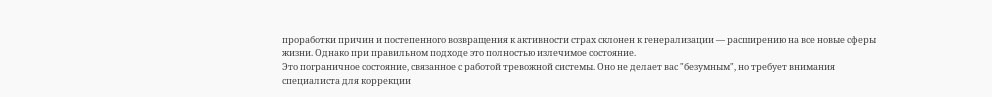проработки причин и постепенного возвращения к активности страх склонен к генерализации — расширению на все новые сферы жизни. Однако при правильном подходе это полностью излечимое состояние.
Это пограничное состояние, связанное с работой тревожной системы. Оно не делает вас "безумным", но требует внимания специалиста для коррекции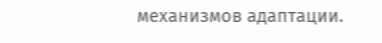механизмов адаптации.